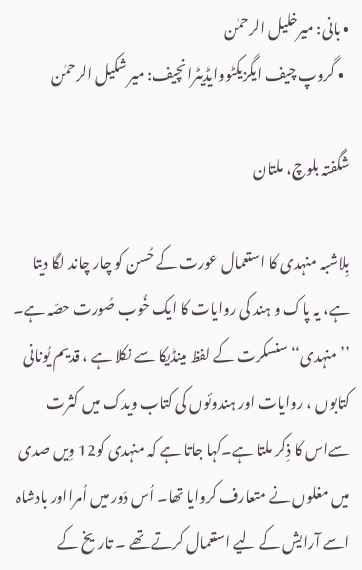• بانی: میرخلیل الرحمٰن
  • گروپ چیف ایگزیکٹووایڈیٹرانچیف: میر شکیل الرحمٰن

شگفتہ بلوچ، ملتان

بِلاشبہ منہدی کا استعمال عورت کے حُسن کو چار چاند لگا دیتا ہے، یہ پاک و ہند کی روایات کا ایک خُوب صُورت حصّہ ہے۔ ’’منہدی‘‘ سنسکرت کے لفظ مینڈیکا سے نکلا ہے ، قدیم یُونانی کتابوں ، روایات اور ہندوئوں کی کتاب ویدک میں کثرت سےاس کا ذِکر ملتا ہے۔کہا جاتا ہے کہ منہدی کو12 وِیں صدی میں مغلوں نے متعارف کروایا تھا۔ اُس دَور میں اُمرااور بادشاہ اسے آرایش کے لیے استعمال کرتے تھے ۔ تاریخ کے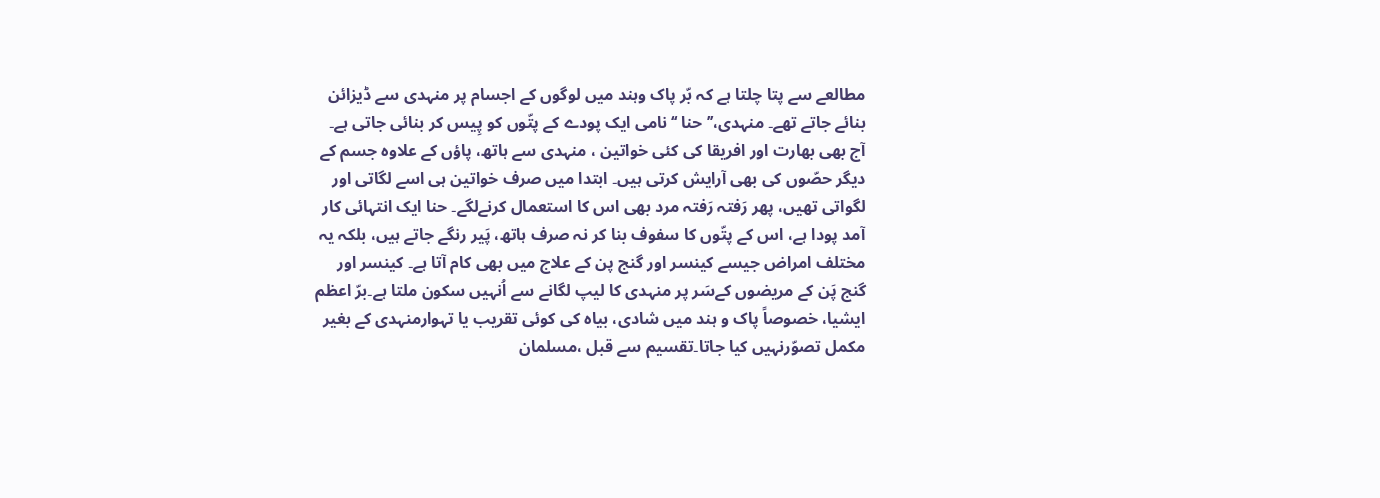مطالعے سے پتا چلتا ہے کہ بّر پاک وہند میں لوگوں کے اجسام پر منہدی سے ڈیزائن بنائے جاتے تھے۔ منہدی،’’ حنا ‘‘نامی ایک پودے کے پتّوں کو پِیس کر بنائی جاتی ہے۔ آج بھی بھارت اور افریقا کی کئی خواتین ، منہدی سے ہاتھ، پاؤں کے علاوہ جسم کے دیگر حصّوں کی بھی آرایش کرتی ہیں۔ ابتدا میں صرف خواتین ہی اسے لگاتی اور لگواتی تھیں، پھر رَفتہ رَفتہ مرد بھی اس کا استعمال کرنےلگے۔ حنا ایک انتہائی کار آمد پودا ہے، اس کے پتّوں کا سفوف بنا کر نہ صرف ہاتھ، پَیر رنگے جاتے ہیں، بلکہ یہ مختلف امراض جیسے کینسر اور گنج پن کے علاج میں بھی کام آتا ہے۔ کینسر اور گنج پَن کے مریضوں کےسَر پر منہدی کا لیپ لگانے سے اُنہیں سکون ملتا ہے۔برّ اعظم ایشیا، خصوصاً پاک و ہند میں شادی، بیاہ کی کوئی تقریب یا تہوارمنہدی کے بغیر مکمل تصوّرنہیں کیا جاتا۔تقسیم سے قبل ،مسلمان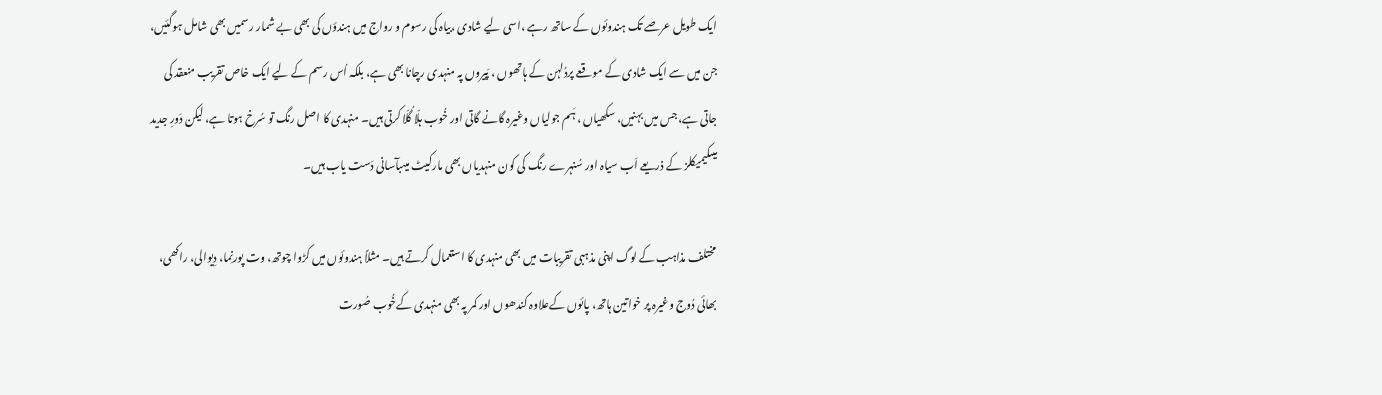ایک طویل عرصے تک ہندوئوں کے ساتھ رہے ،اسی لیے شادی ،بیاہ کی رسوم و رواج میں ہندؤں کی بھی بے شمار رسمیں بھی شامل ہوگئیں، جن میں سے ایک شادی کے موقعے پردُلہن کے ہاتھوں ، پَیروں پہ منہدی رچانا بھی ہے، بلکہ اُس رسم کے لیے ایک خاص تقریب منعقد کی جاتی ہے،جس میں بہنیں، سکھیاں ، ہَم جولیاں وغیرہ گانے گاتی اور خُوب ہلّا گُلّا کرتی ہیں۔ منہدی کا اصل رنگ تو سُرخ ہوتا ہے، لیکن دَورِ جدید میںکیمیکلز کے ذریعے اَب سیاہ اور سُنہرے رنگ کی کون منہدیاں بھی مارکیٹ میںبآسانی دَست یاب ہیں۔

مختلف مذاہب کے لوگ اپنی مذہبی تقریبات میں بھی منہدی کا استعمال کرتے ہیں۔ مثلاً ہندوئوں میں کڑوا چوتھ، وت پورنِما، دِیوالی، راکھی، بھائی دُوج وغیرہ پر خواتین ہاتھ، پائوں کےعلاوہ کندھوں اور کمر پہ بھی منہدی کےخُوب صُورت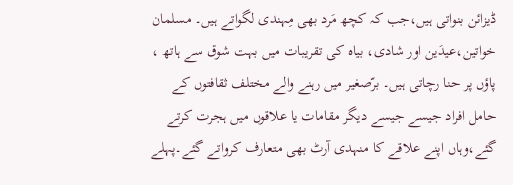ڈیزائن بنواتی ہیں،جب کہ کچھ مَرد بھی مِہندی لگواتے ہیں۔ مسلمان خواتین،عیدَین اور شادی، بیاہ کی تقریبات میں بہت شوق سے ہاتھ ، پاؤں پر حنا رچاتی ہیں۔ برّصغیر میں رہنے والے مختلف ثقافتوں کے حامل افراد جیسے جیسے دیگر مقامات یا علاقوں میں ہجرت کرتے گئے،وہاں اپنے علاقے کا منہدی آرٹ بھی متعارف کرواتے گئے۔پہلے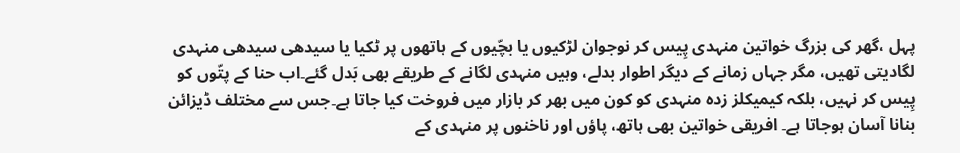پہل ،گھر کی بزرگ خواتین منہدی پِیس کر نوجوان لڑکیوں یا بچّیوں کے ہاتھوں پر ٹکیا یا سیدھی سیدھی منہدی لگادیتی تھیں، مگر جہاں زمانے کے دیگر اطوار بدلے، وہیں منہدی لگانے کے طریقے بھی بَدل گئے۔اب حنا کے پتّوں کو پِیس کر نہیں، بلکہ کیمیکلز زدہ منہدی کو کون میں بھر کر بازار میں فروخت کیا جاتا ہے۔جس سے مختلف ڈیزائن بنانا آسان ہوجاتا ہے۔ افریقی خواتین بھی ہاتھ، پاؤں اور ناخنوں پر منہدی کے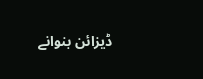ڈیزائن بنوانے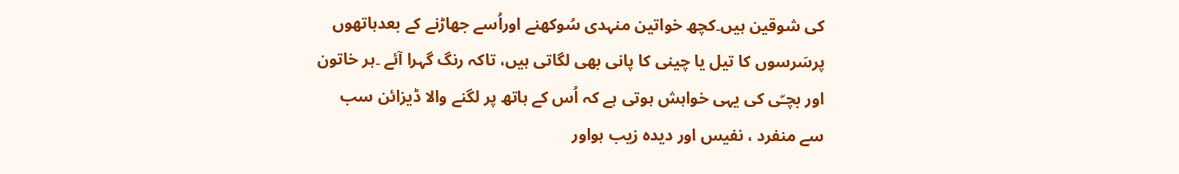کی شوقین ہیں۔کچھ خواتین منہدی سُوکھنے اوراُسے جھاڑنے کے بعدہاتھوں پرسَرسوں کا تیل یا چینی کا پانی بھی لگاتی ہیں، تاکہ رنگ گہرا آئے ۔ہر خاتون اور بچـّی کی یہی خواہش ہوتی ہے کہ اُس کے ہاتھ پر لگنے والا ڈیزائن سب سے منفرد ، نفیس اور دیدہ زیب ہواور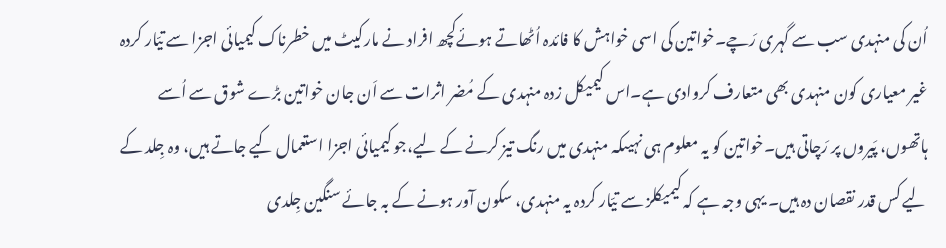اُن کی منہدی سب سے گہری رَچے۔خواتین کی اسی خواہش کا فائدہ اُٹھاتے ہوئےکچھ افراد نے مارکیٹ میں خطرناک کیمیائی اجزا سے تیّار کردہ غیر معیاری کون منہدی بھی متعارف کروادی ہے۔اس کیمیکل زدہ منہدی کے مُضر اثرات سے اَن جان خواتین بڑے شوق سے اُسے ہاتھوں، پَیروں پر رَچاتی ہیں۔خواتین کو یہ معلوم ہی نہیںکہ منہدی میں رنگ تیز کرنے کے لیے،جو کیمیائی اجزا استعمال کیے جاتے ہیں، وہ جِلد کے لیے کس قدر نقصان دہ ہیں۔ یہی وجہ ہے کہ کیمیکلز سے تیّار کردہ یہ منہدی، سکون آور ہونے کے بہ جائے سنگین جِلدی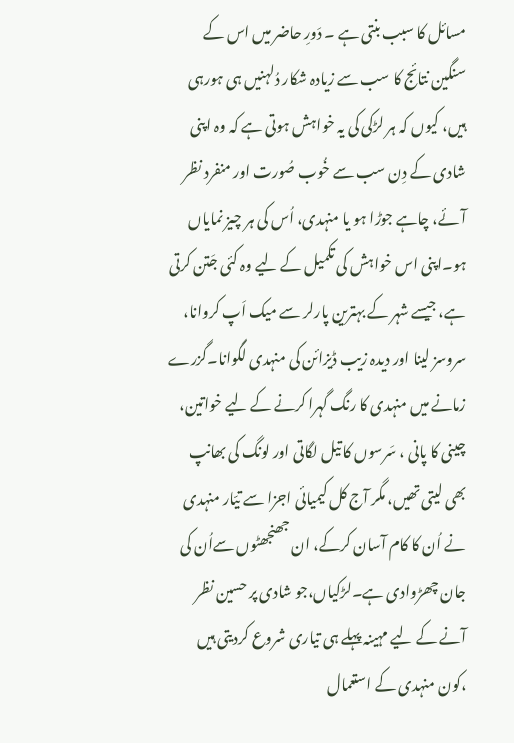مسائل کا سبب بنتی ہے ۔ دَورِ حاضر میں اس کے سنگین نتائج کا سب سے زیادہ شکار دُلہنیں ہی ہورہی ہیں، کیوں کہ ہر لڑکی کی یہ خواہش ہوتی ہے کہ وہ اپنی شادی کے دِن سب سے خُوب صُورت اور منفرد نظر آئے، چاہے جوڑا ہو یا منہدی، اُس کی ہر چیز نمایاں ہو۔اپنی اس خواہش کی تکمیل کے لیے وہ کئی جَتن کرتی ہے، جیسے شہر کے بہترین پارلر سے میک اَپ کروانا، سروسز لینا اور دیدہ زیب ڈیزائن کی منہدی لگوانا۔گزرے زمانے میں منہدی کا رنگ گہرا کرنے کے لیے خواتین، چینی کا پانی ، سَرسوں کا تیل لگاتی اور لونگ کی بھانپ بھی لیتی تھیں، مگر آج کل کیمیائی اجزا سے تیّار منہدی نے اُن کا کام آسان کرکے، ان جھنجھٹوں سےاُن کی جان چھڑوادی ہے۔لڑکیاں،جو شادی پر حسین نظر آنے کے لیے مہینہ پہلے ہی تیاری شروع کردیتی ہیں ،کون منہدی کے استعمال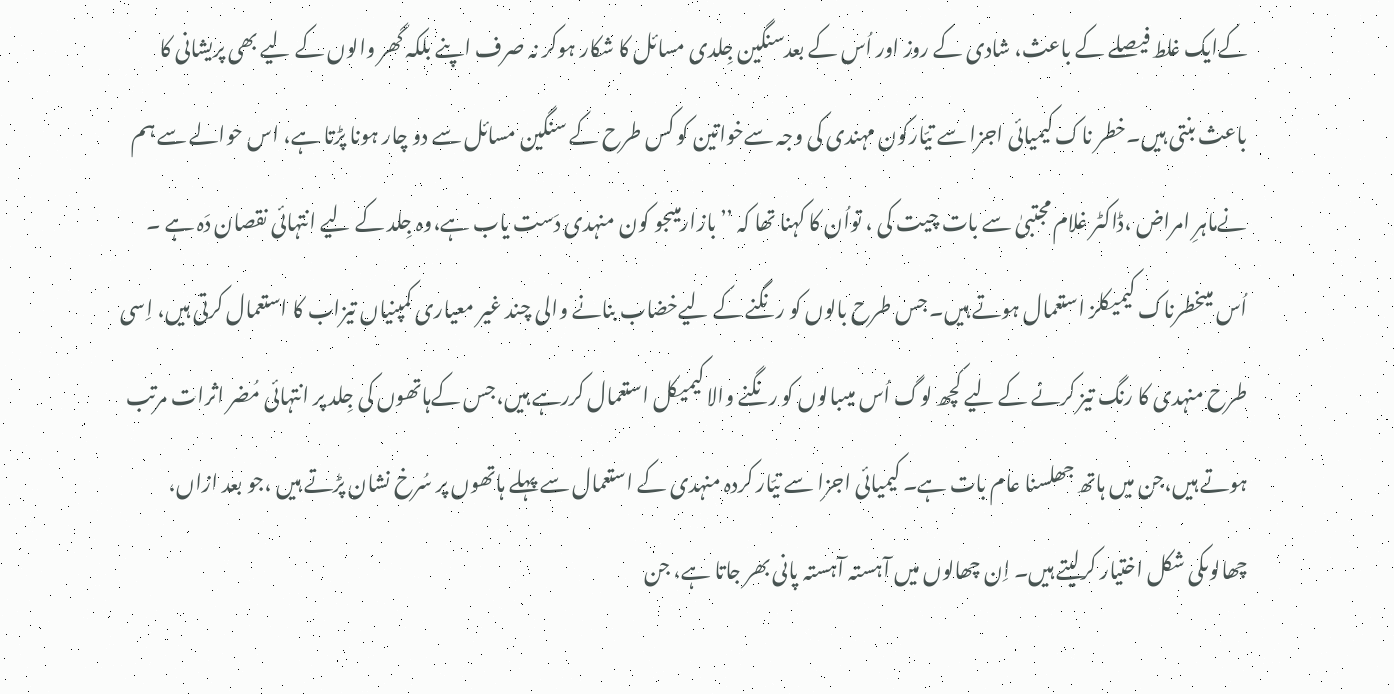کےایک غلط فیصلے کے باعث، شادی کے روز اور اُس کے بعدسنگین جِلدی مسائل کا شکار ہوکر نہ صرف اپنے بلکہ گھر والوں کے لیے بھی پریشانی کا باعث بنتی ہیں۔خطر ناک کیمیائی اجزا سے تیّارکون مہندی کی وجہ سےخواتین کو کس طرح کے سنگین مسائل سے دو چار ہونا پڑتا ہے، اس حوالے سے ہم نےماہرِ امراض ،ڈاکٹر غلام مجتبیٰ سے بات چیت کی ، تواُن کا کہنا تھا کہ ’’بازارمیںجو کون منہدی دَست یاب ہے،وہ جِلد کے لیے انتہائی نقصان دَہ ہے ۔ اُس میںخطرناک کیمیکلز استعمال ہوتے ہیں۔ جس طرح بالوں کو رنگنے کے لیےخضاب بنانے والی چند غیر معیاری کمپنیاں تیزاب کا استعمال کرتی ہیں، اِسی طرح منہدی کا رنگ تیز کرنے کے لیے کچھ لوگ اُس میںبالوں کو رنگنے والا کیمیکل استعمال کررہے ہیں،جس کےہاتھوں کی جِلد پر انتہائی مُضر اثرات مرتب ہوتے ہیں،جن میں ہاتھ جھلسنا عام بات ہے۔ کیمیائی اجزا سے تیّار کردہ منہدی کے استعمال سے پہلے ہاتھوں پر سُرخ نشان پڑتے ہیں ،جو بعد ازاں، چھالوںکی شکل اختیار کرلیتے ہیں۔ اِن چھالوں میں آہستہ آہستہ پانی بھر جاتا ہے، جن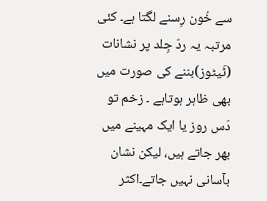سے خُون رِسنے لگتا ہے۔ کئی مرتبہ یہ ردّ جِلد پر نشانات (ٹَیٹوز)بننے کی صورت میں بھی ظاہر ہوتاہے ۔ زخم تو دَس روز یا ایک مہینے میں بھر جاتے ہیں، لیکن نشان بآسانی نہیں جاتے۔اکثر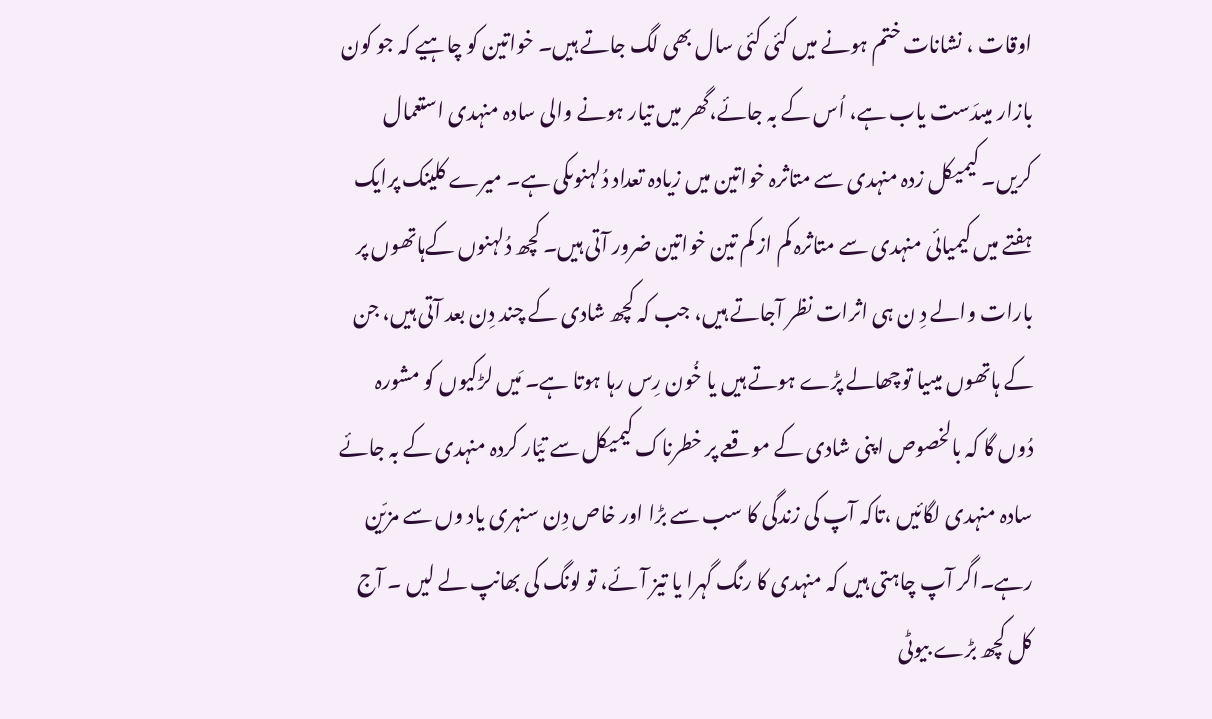اوقات ، نشانات ختم ہونے میں کئی کئی سال بھی لگ جاتے ہیں۔ خواتین کو چاہیے کہ جو کون بازار میںدَست یاب ہے، اُس کے بہ جائے،گھر میں تیار ہونے والی سادہ منہدی استعمال کریں۔ کیمیکل زدہ منہدی سے متاثرہ خواتین میں زیادہ تعداد دُلہنوںکی ہے۔ میرے کلینک پرایک ہفتے میں کیمیائی منہدی سے متاثرہ کم از کم تین خواتین ضرور آتی ہیں۔ کچھ دُلہنوں کےہاتھوں پر بارات والے دِ ن ہی اثرات نظر آجاتے ہیں، جب کہ کچھ شادی کے چند دِن بعد آتی ہیں، جن کے ہاتھوں میںیا توچھالے پڑے ہوتے ہیں یا خُون رِس رہا ہوتا ہے۔ مَیں لڑکیوں کو مشورہ دُوں گا کہ بالخصوص اپنی شادی کے موقعے پر خطرناک کیمیکل سے تیّار کردہ منہدی کے بہ جائے سادہ منہدی لگائیں ،تاکہ آپ کی زندگی کا سب سے بڑا اور خاص دِن سنہری یاد وں سے مزیّن رہے۔اگر آپ چاہتی ہیں کہ منہدی کا رنگ گہرا یا تیز آئے، تو لونگ کی بھانپ لے لیں ۔ آج کل کچھ بڑے بیوٹی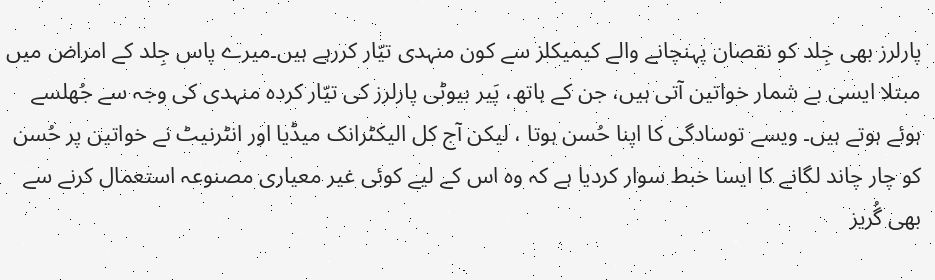پارلرز بھی جِلد کو نقصان پہنچانے والے کیمیکلز سے کون منہدی تیّار کررہے ہیں۔میرے پاس جِلد کے امراض میں مبتلا ایسی بے شمار خواتین آتی ہیں، جن کے ہاتھ، پَیر بیوٹی پارلرز کی تیّار کردہ منہدی کی وجہ سے جُھلسے ہوئے ہوتے ہیں۔ ویسے توسادگی کا اپنا حُسن ہوتا ، لیکن آج کل الیکٹرانک میڈیا اور انٹرنیٹ نے خواتین پر حُسن کو چار چاند لگانے کا ایسا خبط سوار کردیا ہے کہ وہ اس کے لیے کوئی غیر معیاری مصنوعہ استعمال کرنے سے بھی گُریز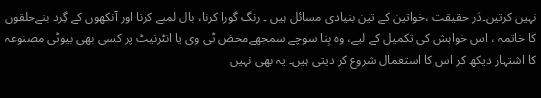نہیں کرتیں۔دَر حقیقت ،خواتین کے تین بنیادی مسائل ہیں ۔ رنگ گورا کرنا، بال لمبے کرنا اور آنکھوں کے گِرد بنےحلقوں کا خاتمہ ، اس خواہش کی تکمیل کے لیے، وہ بِنا سوچے سمجھےمحض ٹی وی یا انٹرنیٹ پر کسی بھی بیوٹی مصنوعہ کا اشتہار دیکھ کر اس کا استعمال شروع کر دیتی ہیں۔ یہ بھی نہیں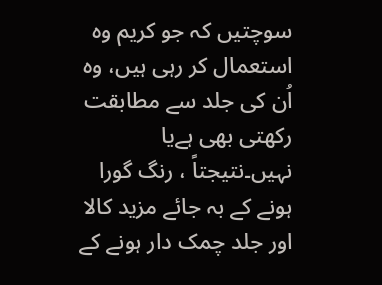سوچتیں کہ جو کریم وہ استعمال کر رہی ہیں، وہ اُن کی جلد سے مطابقت رکھتی بھی ہےیا نہیں۔نتیجتاً ، رنگ گورا ہونے کے بہ جائے مزید کالا اور جلد چمک دار ہونے کے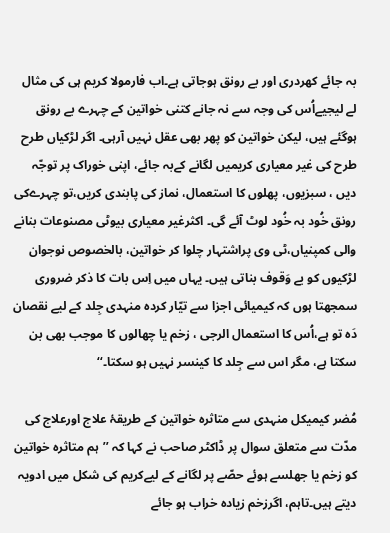بہ جائے کھردری اور بے رونق ہوجاتی ہے۔اب فارمولا کریم ہی کی مثال لے لیجیےاُس کی وجہ سے نہ جانے کتنی خواتین کے چہرے بے رونق ہوگئے ہیں، لیکن خواتین کو پھر بھی عقل نہیں آرہی۔ اگر لڑکیاں طرح طرح کی غیر معیاری کریمیں لگانے کےبہ جائے، اپنی خوراک پر توجّہ دیں ، سبزیوں، پھلوں کا استعمال، نماز کی پابندی کریں،تو چہرےکی رونق خُود بہ خُود لوٹ آئے گی۔ اکثرغیر معیاری بیوٹی مصنوعات بنانے والی کمپنیاں،ٹی وی پراشتہار چلوا کر خواتین، بالخصوص نوجوان لڑکیوں کو بے وَقوف بناتی ہیں۔ یہاں میں اِس بات کا ذکر ضروری سمجھتا ہوں کہ کیمیائی اجزا سے تیّار کردہ منہدی جِلد کے لیے نقصان دَہ تو ہے،اُس کا استعمال الرجی ، زخم یا چھالوں کا موجب بھی بن سکتا ہے، مگر اس سے جِلد کا کینسر نہیں ہو سکتا۔‘‘

مُضر کیمیکل منہدی سے متاثرہ خواتین کے طریقۂ علاج اورعلاج کی مدّت سے متعلق سوال پر ڈاکٹر صاحب نے کہا کہ ’’ہم متاثرہ خواتین کو زخم یا جھلسے ہوئے حصّے پر لگانے کے لیےکریم کی شکل میں ادویہ دیتے ہیں۔تاہم، اگرزخم زیادہ خراب ہو جائے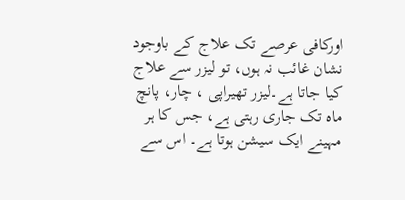اورکافی عرصے تک علاج کے باوجود نشان غائب نہ ہوں، تو لیزر سے علاج کیا جاتا ہے۔لیزر تھیراپی ، چار، پانچ ماہ تک جاری رہتی ہے، جس کا ہر مہینے ایک سیشن ہوتا ہے۔ اس سے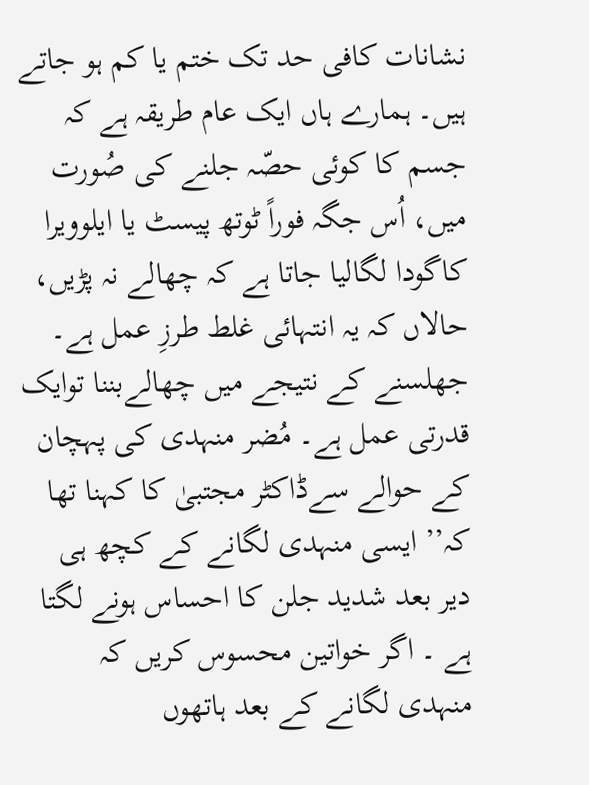نشانات کافی حد تک ختم یا کم ہو جاتے ہیں۔ ہمارے ہاں ایک عام طریقہ ہے کہ جسم کا کوئی حصّہ جلنے کی صُورت میں، اُس جگہ فوراً ٹوتھ پیسٹ یا ایلوویرا کاگودا لگالیا جاتا ہے کہ چھالے نہ پڑیں، حالاں کہ یہ انتہائی غلط طرزِ عمل ہے۔ جھلسنے کے نتیجے میں چھالےبننا توایک قدرتی عمل ہے۔ مُضر منہدی کی پہچان کے حوالے سےڈاکٹر مجتبیٰ کا کہنا تھا کہ’’ ایسی منہدی لگانے کے کچھ ہی دیر بعد شدید جلن کا احساس ہونے لگتا ہے ۔ اگر خواتین محسوس کریں کہ منہدی لگانے کے بعد ہاتھوں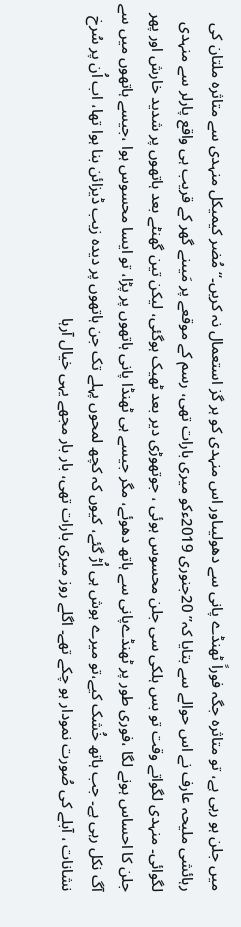میں جلن ہو رہی ہے، تو متاثرہ جگہ فوراً ٹھنڈے پانی سے دھولیںاور اس منہدی کو ہر گز استعمال نہ کریں۔‘‘مُضر کیمیکل منہدی سے متاثرہ ملتان کی رہائشی ملیحہ عارف نے اس حوالے سے بتایا کہ’’ 20جنوری 2019ءکو میری بارات تھی، رسم کے موقعے پر مَیںنے گھر کے قریب ہی واقع پارلر سے منہدی لگوائی۔ منہدی لگواتے وقت تو بس ہلکی سی جلن محسوس ہوئی ، جوتھوڑی دیر بعد ٹھیک ہوگئی، لیکن تین گھنٹے بعد ہاتھوں پر شدید خارش اور پھر جلن کا احساس ہونے لگا ،فوری طور پر ٹھنڈےپانی سے ہاتھ دھوئے، مگر جیسے ہی ٹھنڈا پانی ہاتھوں پر پڑا، تو ایسا محسوس ہوا ،جیسے ہاتھوں میں سے آگ نکل رہی ہے۔ جب ہاتھ خُشک کیے،تو میرے ہوش ہی اُڑ گئے، کیوں کہ کچھ لمحوں پہلے تک جن ہاتھوں پر دیدہ زیب ڈیزائن بنا ہوا تھا، اب اُن پر سُرخ نشانات ، آبلے کی صُورت نمودار ہو چکے تھے۔ اگلے روز میری بارات تھی، بار بار مجھے یہی خیال آرہا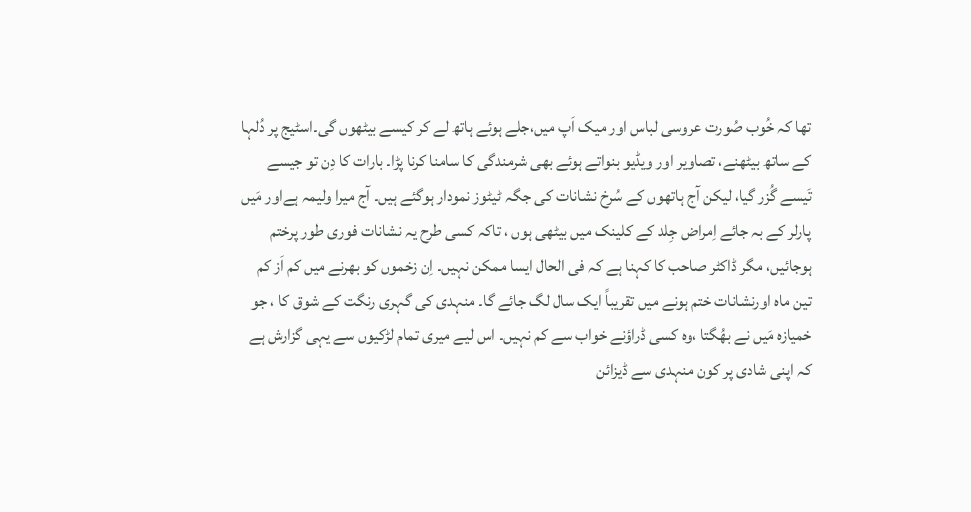تھا کہ خُوب صُورت عروسی لباس اور میک اَپ میں،جلے ہوئے ہاتھ لے کر کیسے بیٹھوں گی۔اسٹیج پر دُلہا کے ساتھ بیٹھنے، تصاویر اور ویڈیو بنواتے ہوئے بھی شرمندگی کا سامنا کرنا پڑا۔ بارات کا دِن تو جیسے تَیسے گُزر گیا، لیکن آج ہاتھوں کے سُرخ نشانات کی جگہ ٹیٹوز نمودار ہوگئے ہیں۔ آج میرا ولیمہ ہےاور مَیں پارلر کے بہ جائے اِمراض جِلد کے کلینک میں بیٹھی ہوں ، تاکہ کسی طرح یہ نشانات فوری طور پرختم ہوجائیں، مگر ڈاکٹر صاحب کا کہنا ہے کہ فی الحال ایسا ممکن نہیں۔ اِن زخموں کو بھرنے میں کم اَز کم تین ماہ اورنشانات ختم ہونے میں تقریباً ایک سال لگ جائے گا۔ منہدی کی گہری رنگت کے شوق کا ، جو خمیازہ مَیں نے بھُگتا ،وہ کسی ڈراؤنے خواب سے کم نہیں۔ اس لیے میری تمام لڑکیوں سے یہی گزارش ہے کہ اپنی شادی پر کون منہدی سے ڈیزائن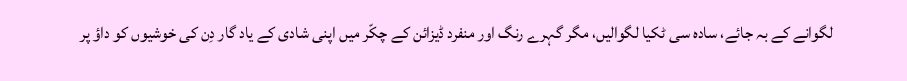لگوانے کے بہ جائے، سادہ سی ٹکیا لگوالیں، مگر گہرے رنگ اور منفرد ڈیزائن کے چکّر میں اپنی شادی کے یاد گار دِن کی خوشیوں کو داؤ پر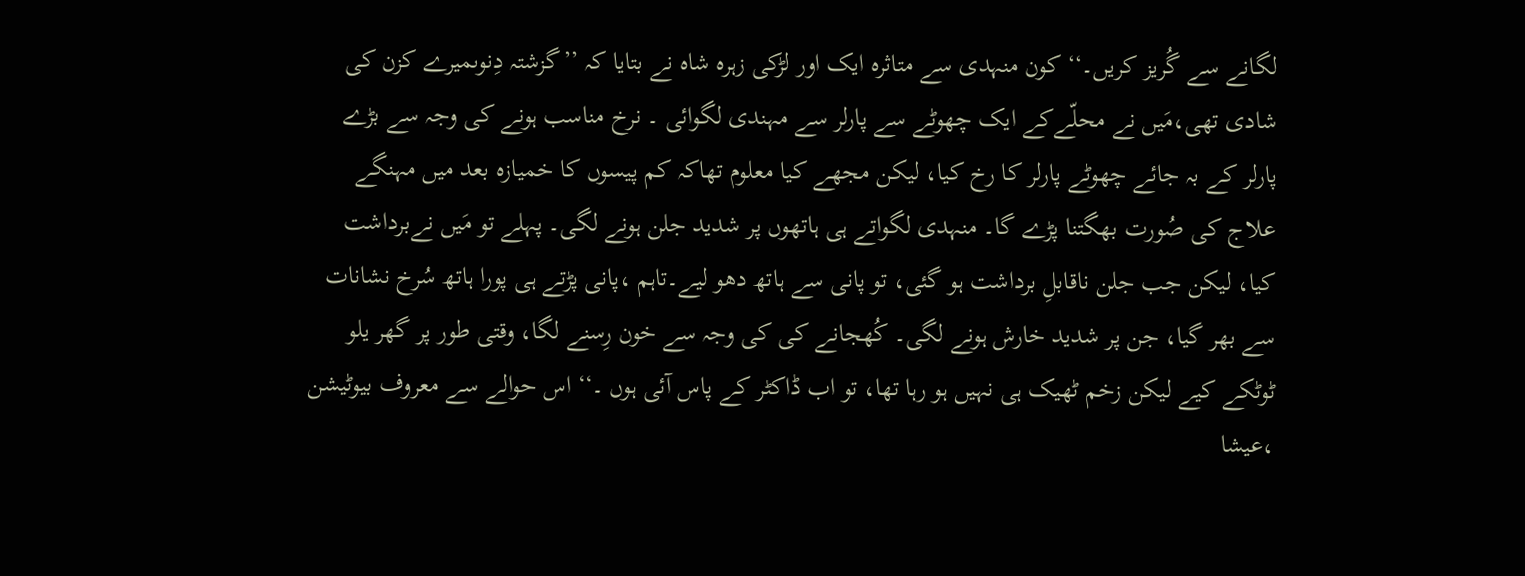لگانے سے گُریز کریں۔‘‘ کون منہدی سے متاثرہ ایک اور لڑکی زہرہ شاہ نے بتایا کہ ’’گزشتہ دِنوںمیرے کزن کی شادی تھی،مَیں نے محلّےکے ایک چھوٹے سے پارلر سے مہندی لگوائی ۔ نرخ مناسب ہونے کی وجہ سے بڑے پارلر کے بہ جائے چھوٹے پارلر کا رخ کیا، لیکن مجھے کیا معلوم تھاکہ کم پیسوں کا خمیازہ بعد میں مہنگے علاج کی صُورت بھگتنا پڑے گا۔ منہدی لگواتے ہی ہاتھوں پر شدید جلن ہونے لگی۔ پہلے تو مَیں نےبرداشت کیا، لیکن جب جلن ناقابلِ برداشت ہو گئی، تو پانی سے ہاتھ دھو لیے۔تاہم ،پانی پڑتے ہی پورا ہاتھ سُرخ نشانات سے بھر گیا، جن پر شدید خارش ہونے لگی۔ کُھجانے کی کی وجہ سے خون رِسنے لگا، وقتی طور پر گھر یلو ٹوٹکے کیے لیکن زخم ٹھیک ہی نہیں ہو رہا تھا، تو اب ڈاکٹر کے پاس آئی ہوں ۔‘‘ اس حوالے سے معروف بیوٹیشن ،عیشا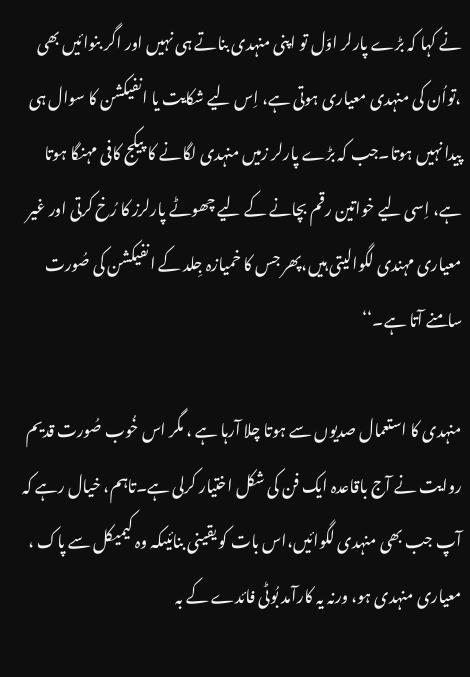نے کہا کہ بڑے پارلر اوّل تو اپنی منہدی بناتے ہی نہیں اور اگر بنوائیں بھی ،تواُن کی منہدی معیاری ہوتی ہے، اِس لیے شکایت یا انفیکشن کا سوال ہی پیدا نہیں ہوتا۔جب کہ بڑے پارلر زمیں منہدی لگانے کا پیکج کافی مہنگا ہوتا ہے، اِسی لیے خواتین رقم بچانے کے لیے چھوٹے پارلرز کا رُخ کرتی اور غیر معیاری مہندی لگوالیتی ہیں،پھر جس کا خمیازہ جِلد کے انفیکشن کی صُورت سامنے آتا ہے۔‘‘

منہدی کا استعمال صدیوں سے ہوتا چلا آرہا ہے ، مگر اس خُوب صُورت قدیم روایت نے آج باقاعدہ ایک فن کی شکل اختیار کرلی ہے۔تاہم، خیال رہے کہ آپ جب بھی منہدی لگوائیں،اس بات کو یقینی بنائیںکہ وہ کیمیکل سے پاک ، معیاری منہدی ہو، ورنہ یہ کارآمد بُوٹی فائدے کے بہ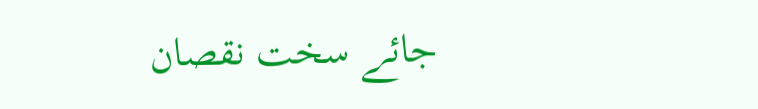جائے سخت نقصان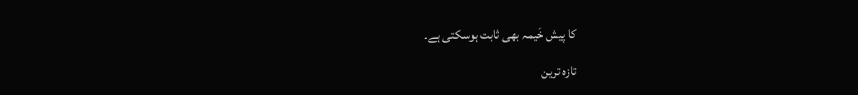کا پیش خَیمہ بھی ثابت ہوسکتی ہے۔

تازہ ترین